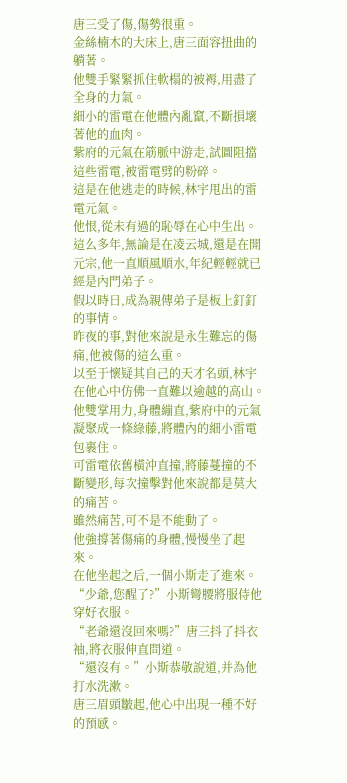唐三受了傷,傷勢很重。
金絲楠木的大床上,唐三面容扭曲的躺著。
他雙手緊緊抓住軟榻的被褥,用盡了全身的力氣。
細小的雷電在他體內亂竄,不斷損壞著他的血肉。
紫府的元氣在筋脈中游走,試圖阻擋這些雷電,被雷電劈的粉碎。
這是在他逃走的時候,林宇甩出的雷電元氣。
他恨,從未有過的恥辱在心中生出。
這么多年,無論是在凌云城,還是在開元宗,他一直順風順水,年紀輕輕就已經是內門弟子。
假以時日,成為親傳弟子是板上釘釘的事情。
昨夜的事,對他來說是永生難忘的傷痛,他被傷的這么重。
以至于懷疑其自己的天才名頭,林宇在他心中仿佛一直難以逾越的高山。
他雙掌用力,身體繃直,紫府中的元氣凝聚成一條綠藤,將體內的細小雷電包裹住。
可雷電依舊橫沖直撞,將藤蔓撞的不斷變形,每次撞擊對他來說都是莫大的痛苦。
雖然痛苦,可不是不能動了。
他強撐著傷痛的身體,慢慢坐了起來。
在他坐起之后,一個小斯走了進來。“少爺,您醒了?”小斯彎腰將服侍他穿好衣服。
“老爺還沒回來嗎?”唐三抖了抖衣袖,將衣服伸直問道。
“還沒有。”小斯恭敬說道,并為他打水洗漱。
唐三眉頭皺起,他心中出現一種不好的預感。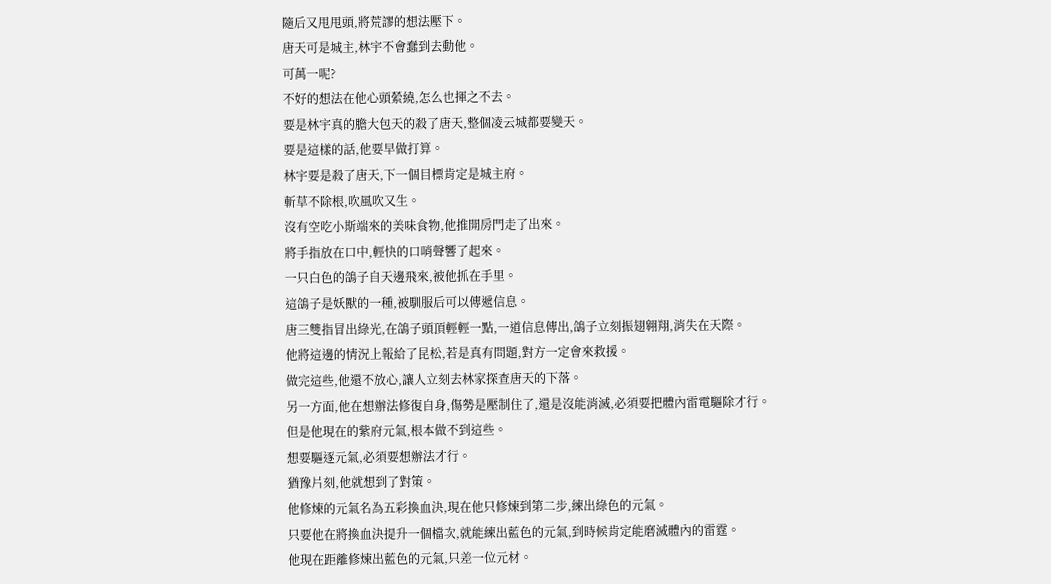隨后又甩甩頭,將荒謬的想法壓下。
唐天可是城主,林宇不會蠢到去動他。
可萬一呢?
不好的想法在他心頭縈繞,怎么也揮之不去。
要是林宇真的膽大包天的殺了唐天,整個凌云城都要變天。
要是這樣的話,他要早做打算。
林宇要是殺了唐天,下一個目標肯定是城主府。
斬草不除根,吹風吹又生。
沒有空吃小斯端來的美味食物,他推開房門走了出來。
將手指放在口中,輕快的口哨聲響了起來。
一只白色的鴿子自天邊飛來,被他抓在手里。
這鴿子是妖獸的一種,被馴服后可以傳遞信息。
唐三雙指冒出綠光,在鴿子頭頂輕輕一點,一道信息傳出,鴿子立刻振翅翱翔,消失在天際。
他將這邊的情況上報給了昆松,若是真有問題,對方一定會來救援。
做完這些,他還不放心,讓人立刻去林家探查唐天的下落。
另一方面,他在想辦法修復自身,傷勢是壓制住了,還是沒能消滅,必須要把體內雷電驅除才行。
但是他現在的紫府元氣,根本做不到這些。
想要驅逐元氣,必須要想辦法才行。
猶豫片刻,他就想到了對策。
他修煉的元氣名為五彩換血決,現在他只修煉到第二步,練出綠色的元氣。
只要他在將換血決提升一個檔次,就能練出藍色的元氣,到時候肯定能磨滅體內的雷霆。
他現在距離修煉出藍色的元氣,只差一位元材。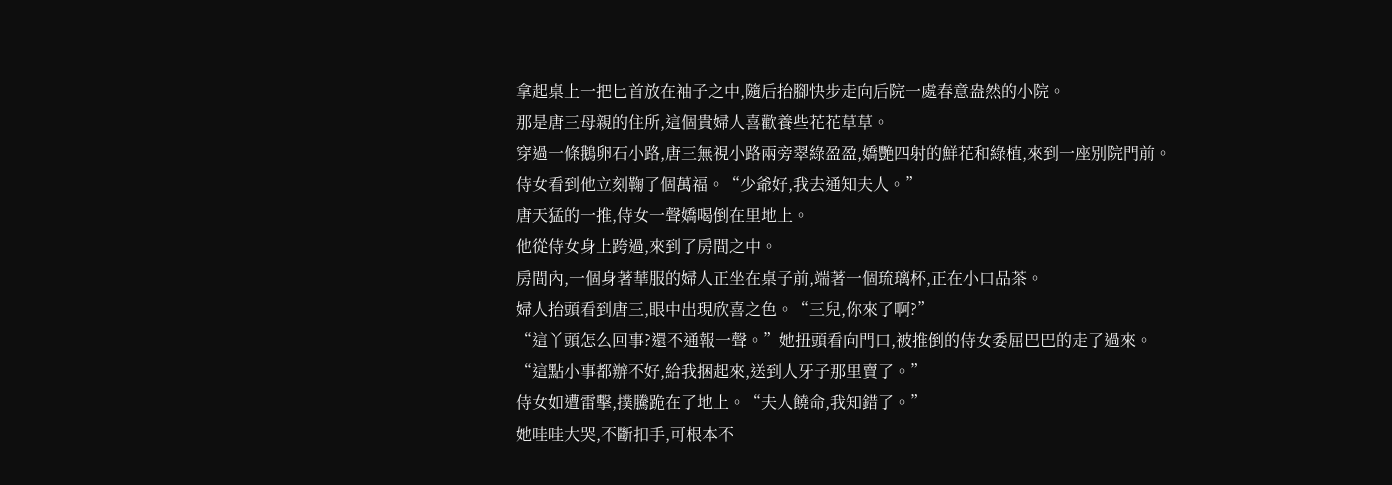拿起桌上一把匕首放在袖子之中,隨后抬腳快步走向后院一處春意盎然的小院。
那是唐三母親的住所,這個貴婦人喜歡養些花花草草。
穿過一條鵝卵石小路,唐三無視小路兩旁翠綠盈盈,嬌艷四射的鮮花和綠植,來到一座別院門前。
侍女看到他立刻鞠了個萬福。“少爺好,我去通知夫人。”
唐天猛的一推,侍女一聲嬌喝倒在里地上。
他從侍女身上跨過,來到了房間之中。
房間內,一個身著華服的婦人正坐在桌子前,端著一個琉璃杯,正在小口品茶。
婦人抬頭看到唐三,眼中出現欣喜之色。“三兒,你來了啊?”
“這丫頭怎么回事?還不通報一聲。”她扭頭看向門口,被推倒的侍女委屈巴巴的走了過來。
“這點小事都辦不好,給我捆起來,送到人牙子那里賣了。”
侍女如遭雷擊,撲騰跪在了地上。“夫人饒命,我知錯了。”
她哇哇大哭,不斷扣手,可根本不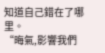知道自己錯在了哪里。
“晦氣,影響我們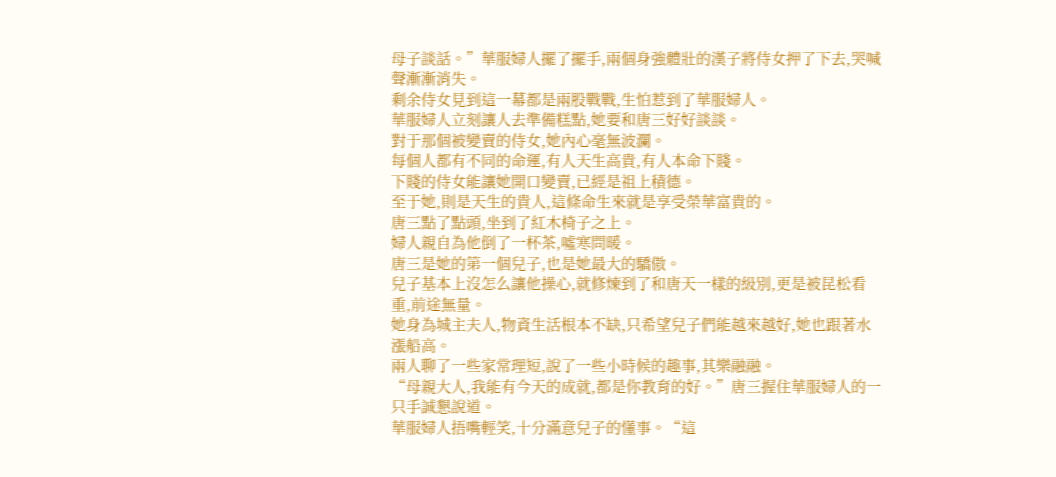母子談話。”華服婦人擺了擺手,兩個身強體壯的漢子將侍女押了下去,哭喊聲漸漸消失。
剩余侍女見到這一幕都是兩股戰戰,生怕惹到了華服婦人。
華服婦人立刻讓人去準備糕點,她要和唐三好好談談。
對于那個被變賣的侍女,她內心毫無波瀾。
每個人都有不同的命運,有人天生高貴,有人本命下賤。
下賤的侍女能讓她開口變賣,已經是祖上積德。
至于她,則是天生的貴人,這條命生來就是享受榮華富貴的。
唐三點了點頭,坐到了紅木椅子之上。
婦人親自為他倒了一杯茶,噓寒問暖。
唐三是她的第一個兒子,也是她最大的驕傲。
兒子基本上沒怎么讓他操心,就修煉到了和唐天一樣的級別,更是被昆松看重,前途無量。
她身為城主夫人,物資生活根本不缺,只希望兒子們能越來越好,她也跟著水漲船高。
兩人聊了一些家常理短,說了一些小時候的趣事,其樂融融。
“母親大人,我能有今天的成就,都是你教育的好。”唐三握住華服婦人的一只手誠懇說道。
華服婦人捂嘴輕笑,十分滿意兒子的懂事。“這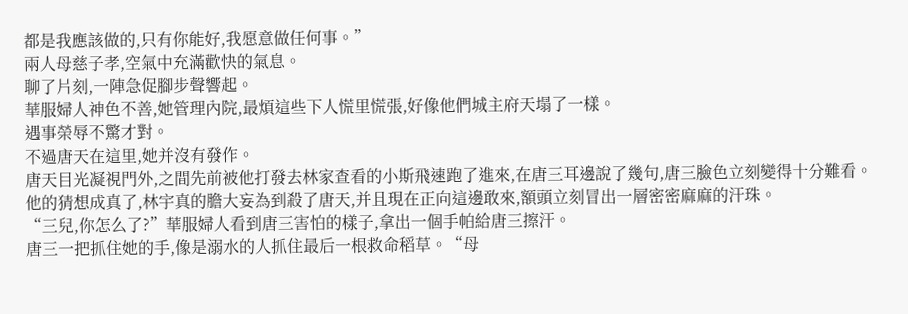都是我應該做的,只有你能好,我愿意做任何事。”
兩人母慈子孝,空氣中充滿歡快的氣息。
聊了片刻,一陣急促腳步聲響起。
華服婦人神色不善,她管理內院,最煩這些下人慌里慌張,好像他們城主府天塌了一樣。
遇事榮辱不驚才對。
不過唐天在這里,她并沒有發作。
唐天目光凝視門外,之間先前被他打發去林家查看的小斯飛速跑了進來,在唐三耳邊說了幾句,唐三臉色立刻變得十分難看。
他的猜想成真了,林宇真的膽大妄為到殺了唐天,并且現在正向這邊敢來,額頭立刻冒出一層密密麻麻的汗珠。
“三兒,你怎么了?”華服婦人看到唐三害怕的樣子,拿出一個手帕給唐三擦汗。
唐三一把抓住她的手,像是溺水的人抓住最后一根救命稻草。“母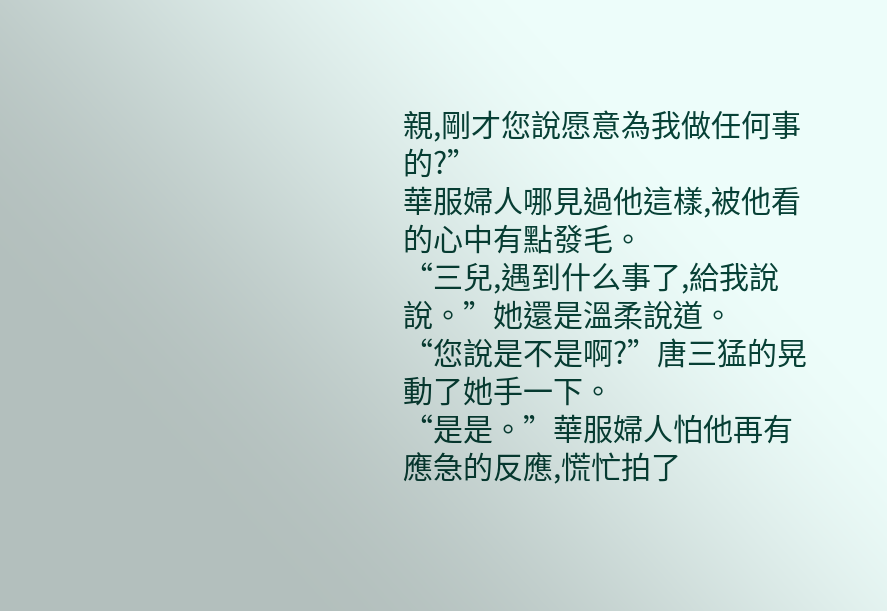親,剛才您說愿意為我做任何事的?”
華服婦人哪見過他這樣,被他看的心中有點發毛。
“三兒,遇到什么事了,給我說說。”她還是溫柔說道。
“您說是不是啊?”唐三猛的晃動了她手一下。
“是是。”華服婦人怕他再有應急的反應,慌忙拍了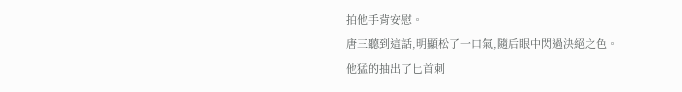拍他手背安慰。
唐三聽到這話,明顯松了一口氣,隨后眼中閃過決絕之色。
他猛的抽出了匕首刺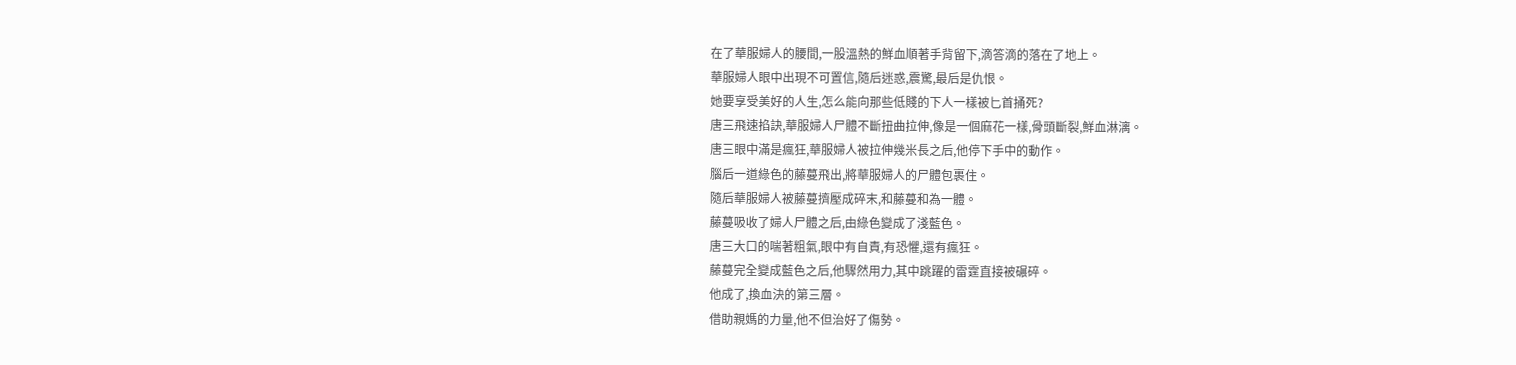在了華服婦人的腰間,一股溫熱的鮮血順著手背留下,滴答滴的落在了地上。
華服婦人眼中出現不可置信,隨后迷惑,震驚,最后是仇恨。
她要享受美好的人生,怎么能向那些低賤的下人一樣被匕首捅死?
唐三飛速掐訣,華服婦人尸體不斷扭曲拉伸,像是一個麻花一樣,骨頭斷裂,鮮血淋漓。
唐三眼中滿是瘋狂,華服婦人被拉伸幾米長之后,他停下手中的動作。
腦后一道綠色的藤蔓飛出,將華服婦人的尸體包裹住。
隨后華服婦人被藤蔓擠壓成碎末,和藤蔓和為一體。
藤蔓吸收了婦人尸體之后,由綠色變成了淺藍色。
唐三大口的喘著粗氣,眼中有自責,有恐懼,還有瘋狂。
藤蔓完全變成藍色之后,他驟然用力,其中跳躍的雷霆直接被碾碎。
他成了,換血決的第三層。
借助親媽的力量,他不但治好了傷勢。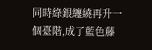同時綠銀纏繞再升一個臺階,成了藍色藤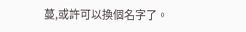蔓,或許可以換個名字了。